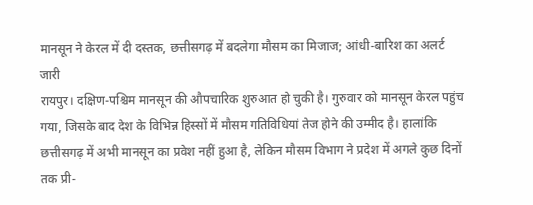मानसून ने केरल में दी दस्तक, छत्तीसगढ़ में बदलेगा मौसम का मिजाज; आंधी-बारिश का अलर्ट जारी
रायपुर। दक्षिण-पश्चिम मानसून की औपचारिक शुरुआत हो चुकी है। गुरुवार को मानसून केरल पहुंच गया, जिसके बाद देश के विभिन्न हिस्सों में मौसम गतिविधियां तेज होने की उम्मीद है। हालांकि छत्तीसगढ़ में अभी मानसून का प्रवेश नहीं हुआ है, लेकिन मौसम विभाग ने प्रदेश में अगले कुछ दिनों तक प्री-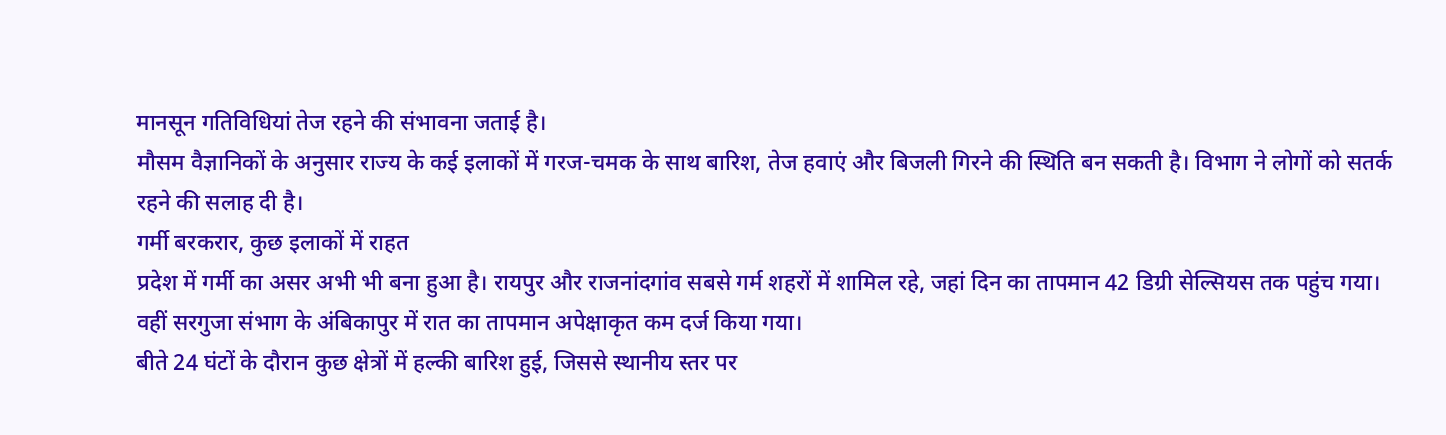मानसून गतिविधियां तेज रहने की संभावना जताई है।
मौसम वैज्ञानिकों के अनुसार राज्य के कई इलाकों में गरज-चमक के साथ बारिश, तेज हवाएं और बिजली गिरने की स्थिति बन सकती है। विभाग ने लोगों को सतर्क रहने की सलाह दी है।
गर्मी बरकरार, कुछ इलाकों में राहत
प्रदेश में गर्मी का असर अभी भी बना हुआ है। रायपुर और राजनांदगांव सबसे गर्म शहरों में शामिल रहे, जहां दिन का तापमान 42 डिग्री सेल्सियस तक पहुंच गया। वहीं सरगुजा संभाग के अंबिकापुर में रात का तापमान अपेक्षाकृत कम दर्ज किया गया।
बीते 24 घंटों के दौरान कुछ क्षेत्रों में हल्की बारिश हुई, जिससे स्थानीय स्तर पर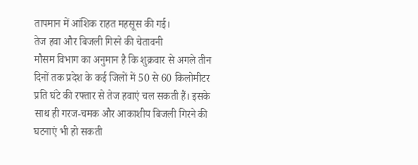तापमान में आंशिक राहत महसूस की गई।
तेज हवा और बिजली गिरने की चेतावनी
मौसम विभाग का अनुमान है कि शुक्रवार से अगले तीन दिनों तक प्रदेश के कई जिलों में 50 से 60 किलोमीटर प्रति घंटे की रफ्तार से तेज हवाएं चल सकती हैं। इसके साथ ही गरज-चमक और आकाशीय बिजली गिरने की घटनाएं भी हो सकती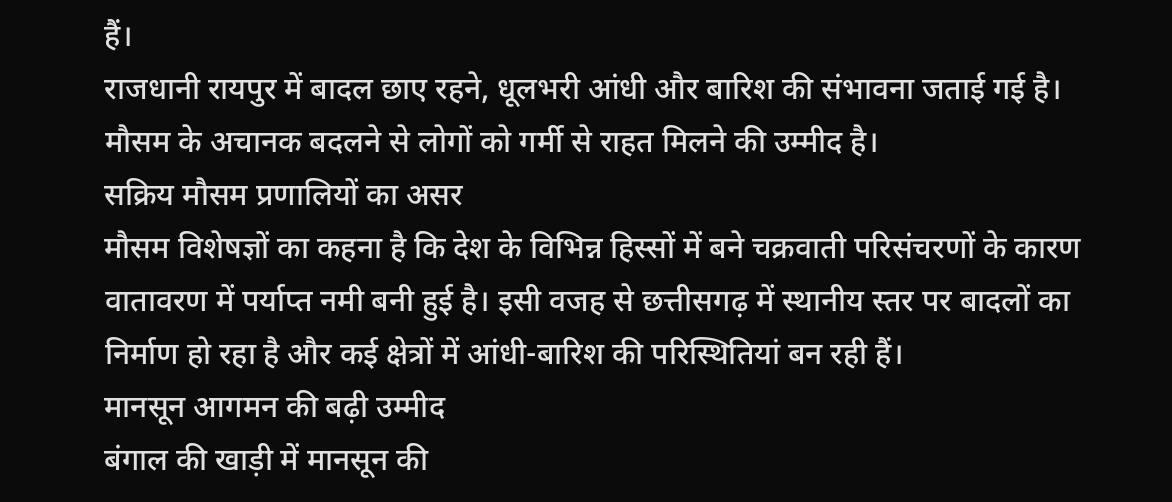हैं।
राजधानी रायपुर में बादल छाए रहने, धूलभरी आंधी और बारिश की संभावना जताई गई है। मौसम के अचानक बदलने से लोगों को गर्मी से राहत मिलने की उम्मीद है।
सक्रिय मौसम प्रणालियों का असर
मौसम विशेषज्ञों का कहना है कि देश के विभिन्न हिस्सों में बने चक्रवाती परिसंचरणों के कारण वातावरण में पर्याप्त नमी बनी हुई है। इसी वजह से छत्तीसगढ़ में स्थानीय स्तर पर बादलों का निर्माण हो रहा है और कई क्षेत्रों में आंधी-बारिश की परिस्थितियां बन रही हैं।
मानसून आगमन की बढ़ी उम्मीद
बंगाल की खाड़ी में मानसून की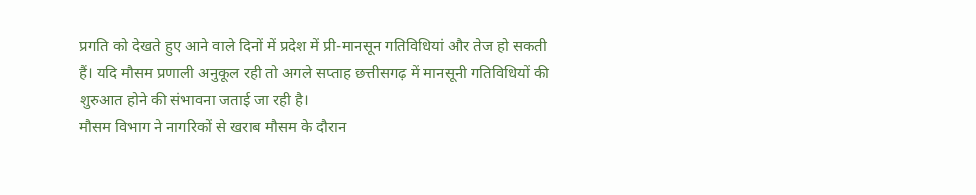प्रगति को देखते हुए आने वाले दिनों में प्रदेश में प्री-मानसून गतिविधियां और तेज हो सकती हैं। यदि मौसम प्रणाली अनुकूल रही तो अगले सप्ताह छत्तीसगढ़ में मानसूनी गतिविधियों की शुरुआत होने की संभावना जताई जा रही है।
मौसम विभाग ने नागरिकों से खराब मौसम के दौरान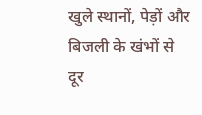खुले स्थानों, पेड़ों और बिजली के खंभों से दूर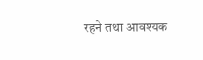रहने तथा आवश्यक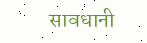सावधानी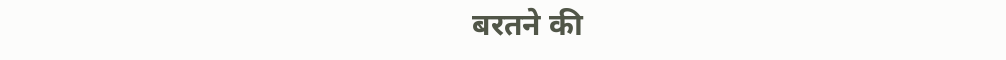बरतने की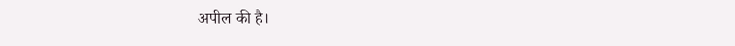अपील की है।